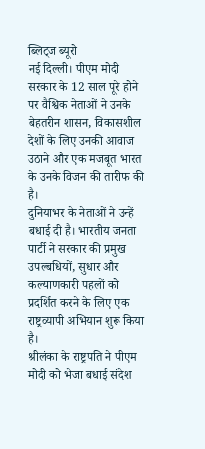ब्लिट्ज ब्यूरो
नई दिल्ली। पीएम मोदी सरकार के 12 साल पूरे होने पर वैश्विक नेताओं ने उनके बेहतरीन शासन, विकासशील देशों के लिए उनकी आवाज उठाने और एक मजबूत भारत के उनके विजन की तारीफ की है।
दुनियाभर के नेताओं ने उन्हें बधाई दी है। भारतीय जनता पार्टी ने सरकार की प्रमुख उपल्बधियों, सुधार और कल्याणकारी पहलों को प्रदर्शित करने के लिए एक राष्ट्रव्यापी अभियान शुरू किया है।
श्रीलंका के राष्ट्रपति ने पीएम मोदी को भेजा बधाई संदेश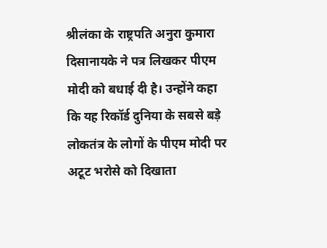श्रीलंका के राष्ट्रपति अनुरा कुमारा दिसानायके ने पत्र लिखकर पीएम मोदी को बधाई दी है। उन्होंने कहा कि यह रिकॉर्ड दुनिया के सबसे बड़े लोकतंत्र के लोगों के पीएम मोदी पर अटूट भरोसे को दिखाता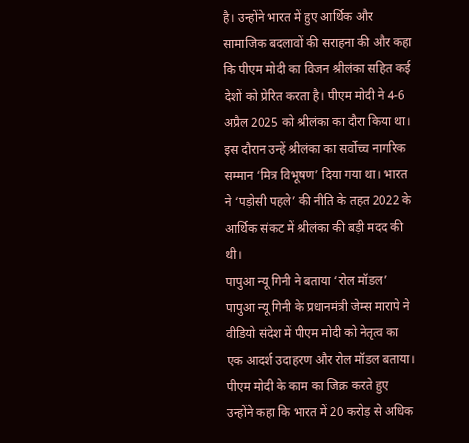है। उन्होंने भारत में हुए आर्थिक और सामाजिक बदलावों की सराहना की और कहा कि पीएम मोदी का विजन श्रीलंका सहित कई देशों को प्रेरित करता है। पीएम मोदी ने 4-6 अप्रैल 2025 को श्रीलंका का दौरा किया था। इस दौरान उन्हें श्रीलंका का सर्वोच्च नागरिक सम्मान ‘मित्र विभूषण’ दिया गया था। भारत ने ‘पड़ोसी पहले’ की नीति के तहत 2022 के आर्थिक संकट में श्रीलंका की बड़ी मदद की थी।
पापुआ न्यू गिनी ने बताया ‘रोल मॉडल’
पापुआ न्यू गिनी के प्रधानमंत्री जेम्स मारापे ने वीडियो संदेश में पीएम मोदी को नेतृत्व का एक आदर्श उदाहरण और रोल मॉडल बताया। पीएम मोदी के काम का जिक्र करते हुए उन्होंने कहा कि भारत में 20 करोड़ से अधिक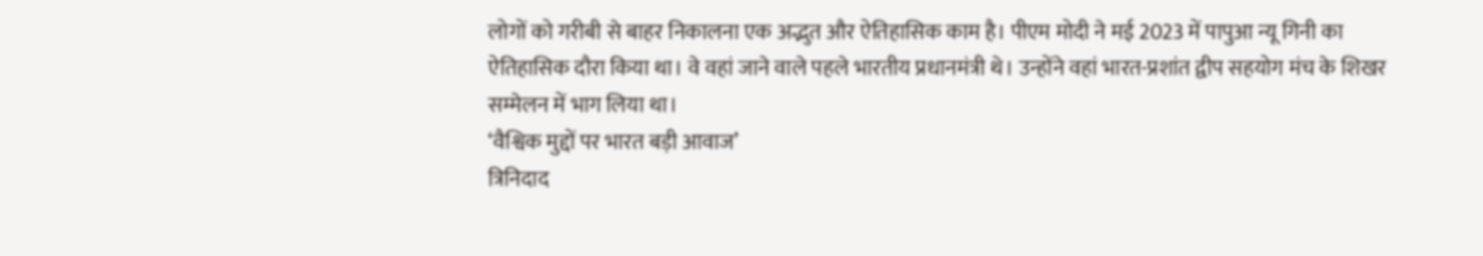लोगों को गरीबी से बाहर निकालना एक अद्भुत और ऐतिहासिक काम है। पीएम मोदी ने मई 2023 में पापुआ न्यू गिनी का ऐतिहासिक दौरा किया था। वे वहां जाने वाले पहले भारतीय प्रधानमंत्री थे। उन्होंने वहां भारत-प्रशांत द्वीप सहयोग मंच के शिखर सम्मेलन में भाग लिया था।
‘वैश्विक मुद्दों पर भारत बड़ी आवाज’
त्रिनिदाद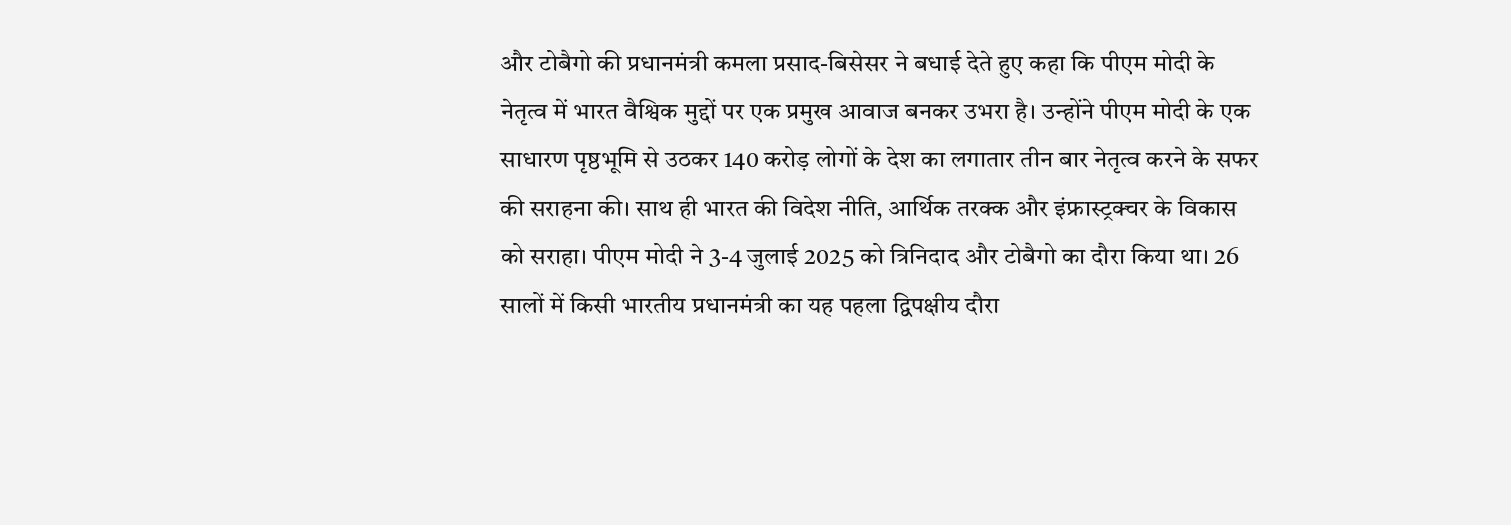और टोबैगो की प्रधानमंत्री कमला प्रसाद-बिसेसर ने बधाई देते हुए कहा कि पीएम मोदी के नेतृत्व में भारत वैश्विक मुद्दों पर एक प्रमुख आवाज बनकर उभरा है। उन्होंने पीएम मोदी के एक साधारण पृष्ठभूमि से उठकर 140 करोड़ लोगों के देश का लगातार तीन बार नेतृत्व करने के सफर की सराहना की। साथ ही भारत की विदेश नीति, आर्थिक तरक्क और इंफ्रास्ट्रक्चर के विकास को सराहा। पीएम मोदी ने 3-4 जुलाई 2025 को त्रिनिदाद और टोबैगो का दौरा किया था। 26 सालों में किसी भारतीय प्रधानमंत्री का यह पहला द्विपक्षीय दौरा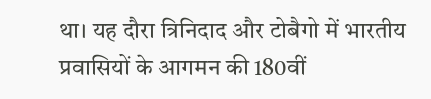था। यह दौरा त्रिनिदाद और टोबैगो में भारतीय प्रवासियों के आगमन की 180वीं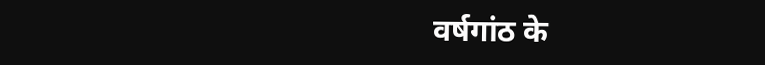वर्षगांठ के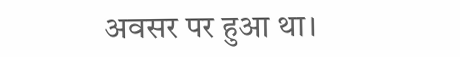अवसर पर हुआ था।